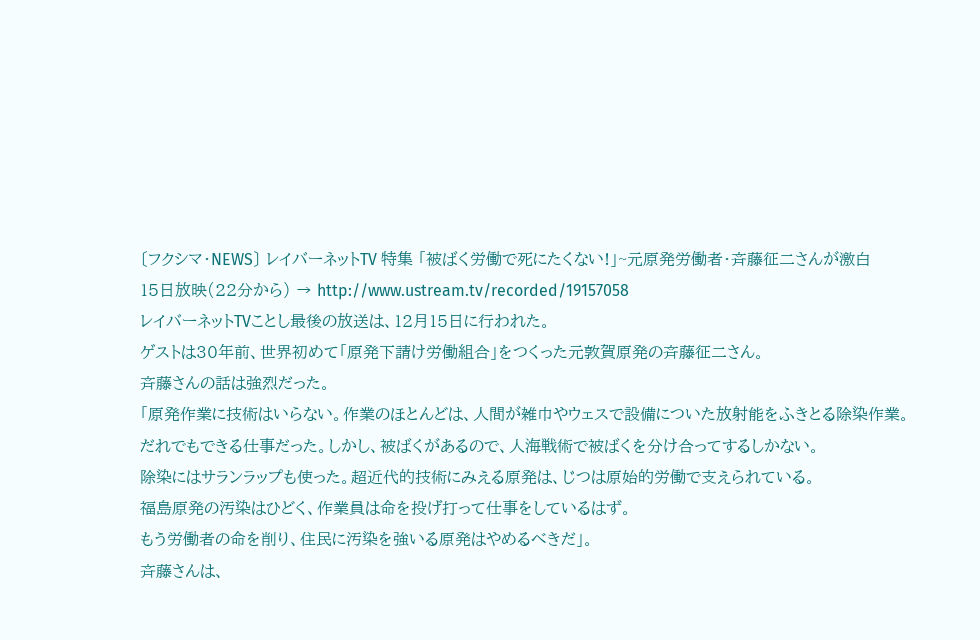〔フクシマ・NEWS〕 レイバーネットTV 特集 「被ばく労働で死にたくない!」~元原発労働者・斉藤征二さんが激白
15日放映(22分から) → http://www.ustream.tv/recorded/19157058
レイバーネットTVことし最後の放送は、12月15日に行われた。
ゲストは30年前、世界初めて「原発下請け労働組合」をつくった元敦賀原発の斉藤征二さん。
斉藤さんの話は強烈だった。
「原発作業に技術はいらない。作業のほとんどは、人間が雑巾やウェスで設備についた放射能をふきとる除染作業。
だれでもできる仕事だった。しかし、被ばくがあるので、人海戦術で被ばくを分け合ってするしかない。
除染にはサランラップも使った。超近代的技術にみえる原発は、じつは原始的労働で支えられている。
福島原発の汚染はひどく、作業員は命を投げ打って仕事をしているはず。
もう労働者の命を削り、住民に汚染を強いる原発はやめるべきだ」。
斉藤さんは、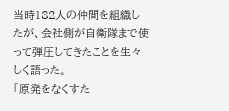当時182人の仲間を組織したが、会社側が自衛隊まで使って弾圧してきたことを生々しく語った。
「原発をなくすた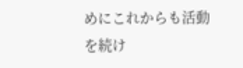めにこれからも活動を続け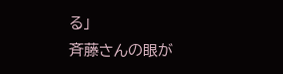る」
斉藤さんの眼が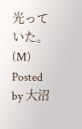光っていた。(M)
Posted by 大沼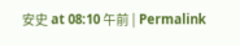安史 at 08:10 午前 | Permalink